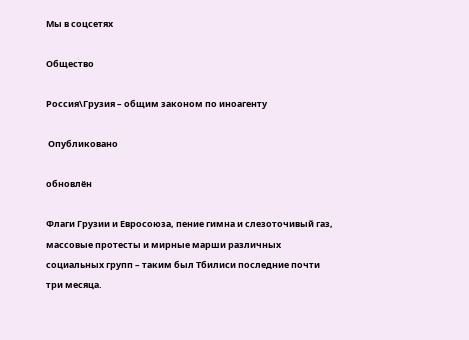Мы в соцсетях

Общество

Россия\Грузия – общим законом по иноагенту

 Опубликовано

обновлён

Флаги Грузии и Евросоюза, пение гимна и слезоточивый газ, массовые протесты и мирные марши различных социальных групп – таким был Тбилиси последние почти три месяца.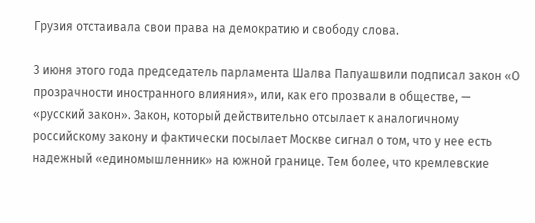Грузия отстаивала свои права на демократию и свободу слова.

3 июня этого года председатель парламента Шалва Папуашвили подписал закон «О прозрачности иностранного влияния», или, как его прозвали в обществе, — «русский закон». Закон, который действительно отсылает к аналогичному российскому закону и фактически посылает Москве сигнал о том, что у нее есть надежный «единомышленник» на южной границе. Тем более, что кремлевские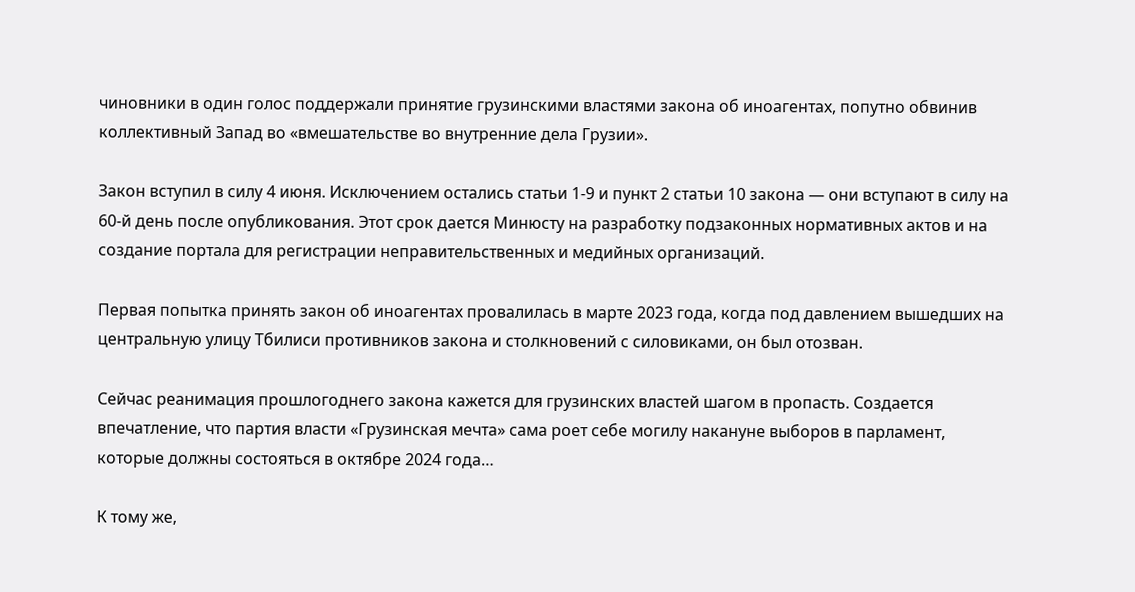чиновники в один голос поддержали принятие грузинскими властями закона об иноагентах, попутно обвинив коллективный Запад во «вмешательстве во внутренние дела Грузии».

Закон вступил в силу 4 июня. Исключением остались статьи 1-9 и пункт 2 статьи 10 закона — они вступают в силу на 60-й день после опубликования. Этот срок дается Минюсту на разработку подзаконных нормативных актов и на создание портала для регистрации неправительственных и медийных организаций.

Первая попытка принять закон об иноагентах провалилась в марте 2023 года, когда под давлением вышедших на центральную улицу Тбилиси противников закона и столкновений с силовиками, он был отозван.

Сейчас реанимация прошлогоднего закона кажется для грузинских властей шагом в пропасть. Создается впечатление, что партия власти «Грузинская мечта» сама роет себе могилу накануне выборов в парламент, которые должны состояться в октябре 2024 года…

К тому же,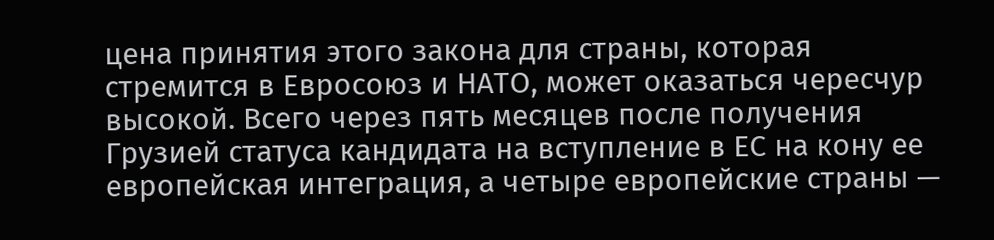цена принятия этого закона для страны, которая стремится в Евросоюз и НАТО, может оказаться чересчур высокой. Всего через пять месяцев после получения Грузией статуса кандидата на вступление в ЕС на кону ее европейская интеграция, а четыре европейские страны —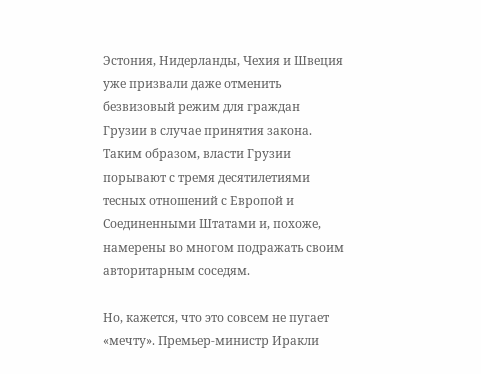Эстония, Нидерланды, Чехия и Швеция уже призвали даже отменить безвизовый режим для граждан Грузии в случае принятия закона. Таким образом, власти Грузии порывают с тремя десятилетиями тесных отношений с Европой и Соединенными Штатами и, похоже, намерены во многом подражать своим авторитарным соседям.

Но, кажется, что это совсем не пугает «мечту». Премьер-министр Иракли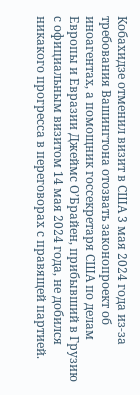Кобахидзе отменил визит в США 3 мая 2024 года из-за требования Вашингтона отозвать законопроект об иноагентах, а помощник госсекретаря США по делам Европы и Евразии Джеймс О’Брайен, прибывший в Грузию с официальным визитом 14 мая 2024 года, не добился никакого прогресса в переговорах с правящей партией.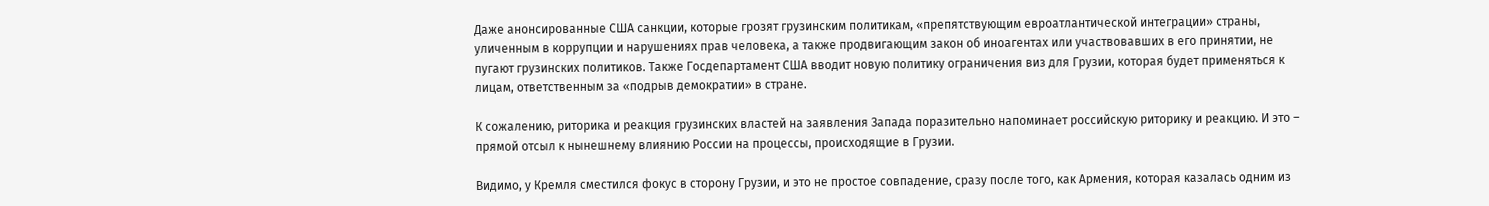Даже анонсированные США санкции, которые грозят грузинским политикам, «препятствующим евроатлантической интеграции» страны, уличенным в коррупции и нарушениях прав человека, а также продвигающим закон об иноагентах или участвовавших в его принятии, не пугают грузинских политиков. Также Госдепартамент США вводит новую политику ограничения виз для Грузии, которая будет применяться к лицам, ответственным за «подрыв демократии» в стране.

К сожалению, риторика и реакция грузинских властей на заявления Запада поразительно напоминает российскую риторику и реакцию. И это – прямой отсыл к нынешнему влиянию России на процессы, происходящие в Грузии.

Видимо, у Кремля сместился фокус в сторону Грузии, и это не простое совпадение, сразу после того, как Армения, которая казалась одним из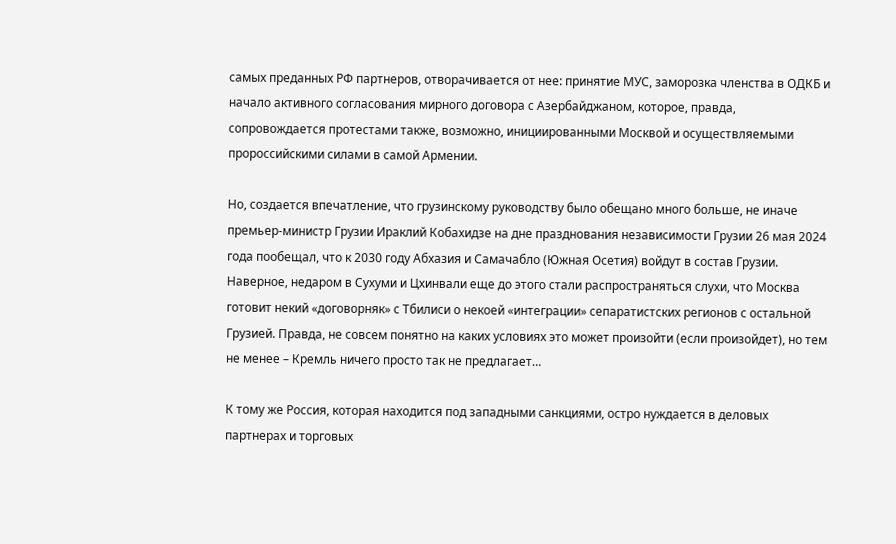самых преданных РФ партнеров, отворачивается от нее: принятие МУС, заморозка членства в ОДКБ и начало активного согласования мирного договора с Азербайджаном, которое, правда, сопровождается протестами также, возможно, инициированными Москвой и осуществляемыми пророссийскими силами в самой Армении.

Но, создается впечатление, что грузинскому руководству было обещано много больше, не иначе премьер-министр Грузии Ираклий Кобахидзе на дне празднования независимости Грузии 26 мая 2024 года пообещал, что к 2030 году Абхазия и Самачабло (Южная Осетия) войдут в состав Грузии. Наверное, недаром в Сухуми и Цхинвали еще до этого стали распространяться слухи, что Москва готовит некий «договорняк» с Тбилиси о некоей «интеграции» сепаратистских регионов с остальной Грузией. Правда, не совсем понятно на каких условиях это может произойти (если произойдет), но тем не менее – Кремль ничего просто так не предлагает…

К тому же Россия, которая находится под западными санкциями, остро нуждается в деловых партнерах и торговых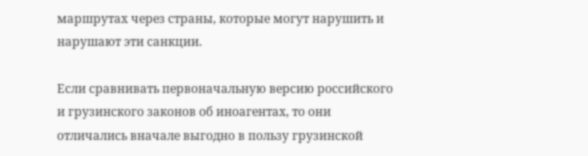маршрутах через страны, которые могут нарушить и нарушают эти санкции.

Если сравнивать первоначальную версию российского и грузинского законов об иноагентах, то они отличались вначале выгодно в пользу грузинской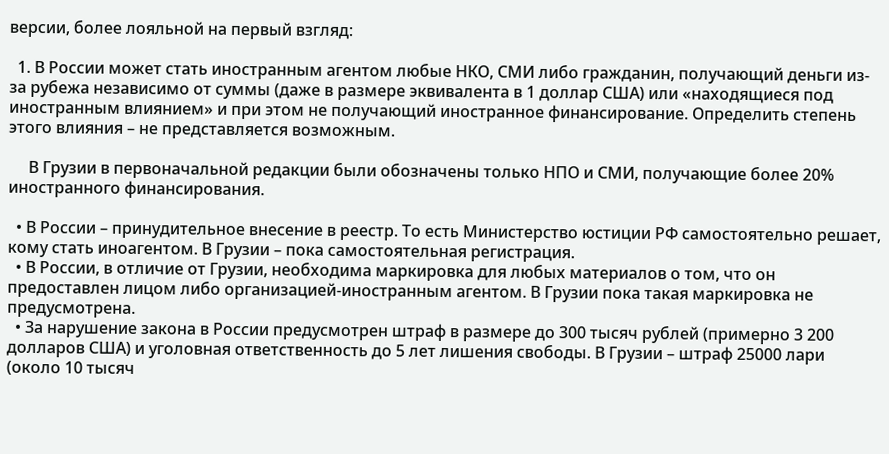версии, более лояльной на первый взгляд:

  1. В России может стать иностранным агентом любые НКО, СМИ либо гражданин, получающий деньги из-за рубежа независимо от суммы (даже в размере эквивалента в 1 доллар США) или «находящиеся под иностранным влиянием» и при этом не получающий иностранное финансирование. Определить степень этого влияния – не представляется возможным.

     В Грузии в первоначальной редакции были обозначены только НПО и СМИ, получающие более 20% иностранного финансирования.

  • В России – принудительное внесение в реестр. То есть Министерство юстиции РФ самостоятельно решает, кому стать иноагентом. В Грузии – пока самостоятельная регистрация.
  • В России, в отличие от Грузии, необходима маркировка для любых материалов о том, что он предоставлен лицом либо организацией-иностранным агентом. В Грузии пока такая маркировка не предусмотрена.
  • За нарушение закона в России предусмотрен штраф в размере до 300 тысяч рублей (примерно 3 200 долларов США) и уголовная ответственность до 5 лет лишения свободы. В Грузии – штраф 25000 лари (около 10 тысяч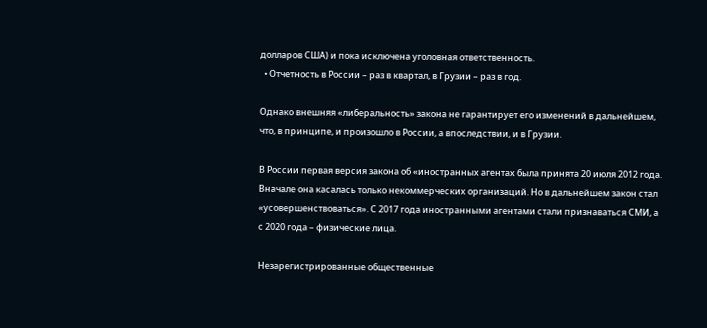долларов США) и пока исключена уголовная ответственность.
  • Отчетность в России – раз в квартал, в Грузии – раз в год.

Однако внешняя «либеральность» закона не гарантирует его изменений в дальнейшем, что, в принципе, и произошло в России, а впоследствии, и в Грузии.

В России первая версия закона об «иностранных агентах была принята 20 июля 2012 года. Вначале она касалась только некоммерческих организаций. Но в дальнейшем закон стал «усовершенствоваться». С 2017 года иностранными агентами стали признаваться СМИ, а с 2020 года – физические лица.

Незарегистрированные общественные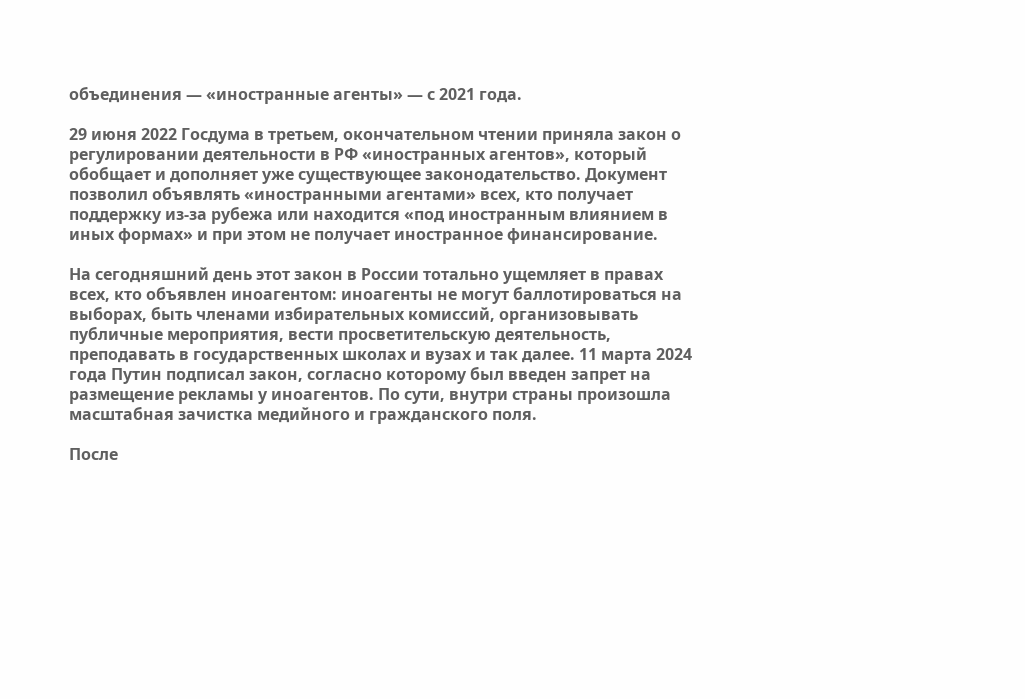объединения — «иностранные агенты» — с 2021 года.

29 июня 2022 Госдума в третьем, окончательном чтении приняла закон о регулировании деятельности в РФ «иностранных агентов», который обобщает и дополняет уже существующее законодательство. Документ позволил объявлять «иностранными агентами» всех, кто получает поддержку из-за рубежа или находится «под иностранным влиянием в иных формах» и при этом не получает иностранное финансирование.

На сегодняшний день этот закон в России тотально ущемляет в правах всех, кто объявлен иноагентом: иноагенты не могут баллотироваться на выборах, быть членами избирательных комиссий, организовывать публичные мероприятия, вести просветительскую деятельность, преподавать в государственных школах и вузах и так далее. 11 марта 2024 года Путин подписал закон, согласно которому был введен запрет на размещение рекламы у иноагентов. По сути, внутри страны произошла масштабная зачистка медийного и гражданского поля.

После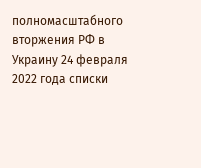полномасштабного вторжения РФ в Украину 24 февраля 2022 года списки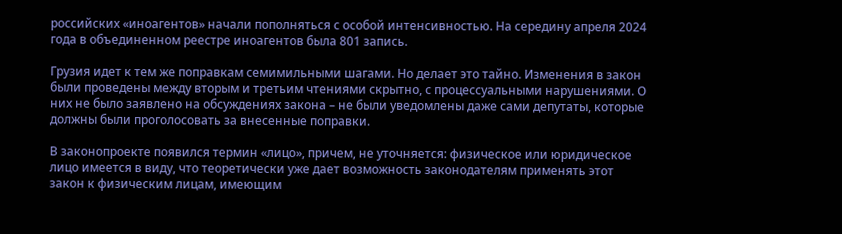российских «иноагентов» начали пополняться с особой интенсивностью. На середину апреля 2024 года в объединенном реестре иноагентов была 801 запись.

Грузия идет к тем же поправкам семимильными шагами. Но делает это тайно. Изменения в закон были проведены между вторым и третьим чтениями скрытно, с процессуальными нарушениями. О них не было заявлено на обсуждениях закона – не были уведомлены даже сами депутаты, которые должны были проголосовать за внесенные поправки.

В законопроекте появился термин «лицо», причем, не уточняется: физическое или юридическое лицо имеется в виду, что теоретически уже дает возможность законодателям применять этот закон к физическим лицам, имеющим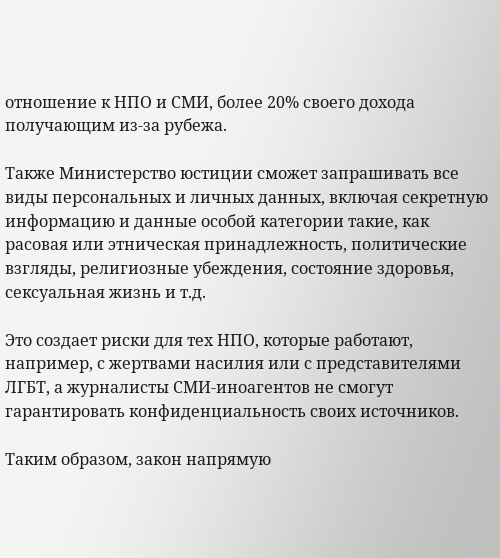отношение к НПО и СМИ, более 20% своего дохода получающим из-за рубежа.

Также Министерство юстиции сможет запрашивать все виды персональных и личных данных, включая секретную информацию и данные особой категории такие, как расовая или этническая принадлежность, политические взгляды, религиозные убеждения, состояние здоровья, сексуальная жизнь и т.д.

Это создает риски для тех НПО, которые работают, например, с жертвами насилия или с представителями ЛГБТ, а журналисты СМИ-иноагентов не смогут гарантировать конфиденциальность своих источников.

Таким образом, закон напрямую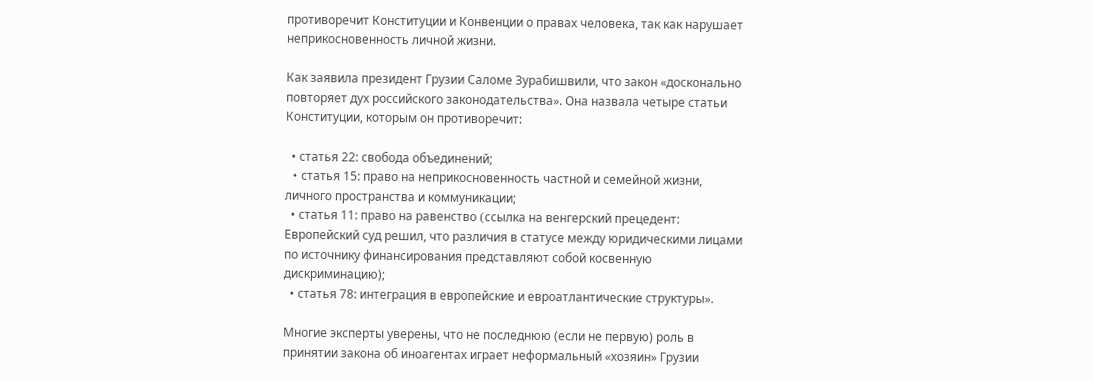противоречит Конституции и Конвенции о правах человека, так как нарушает неприкосновенность личной жизни.

Как заявила президент Грузии Саломе Зурабишвили, что закон «досконально повторяет дух российского законодательства». Она назвала четыре статьи Конcтитуции, которым он противоречит:

  • статья 22: cвобода объединений;
  • cтатья 15: право на неприкосновенность частной и семейной жизни, личного пространства и коммуникации;
  • статья 11: право на равенство (ccылка на венгерский прецедент: Европейский суд решил, что различия в статусе между юридическими лицами по источнику финансирования представляют собой косвенную дискриминацию);
  • статья 78: интеграция в европейские и евроатлантические структуры».

Многие эксперты уверены, что не последнюю (если не первую) роль в принятии закона об иноагентах играет неформальный «хозяин» Грузии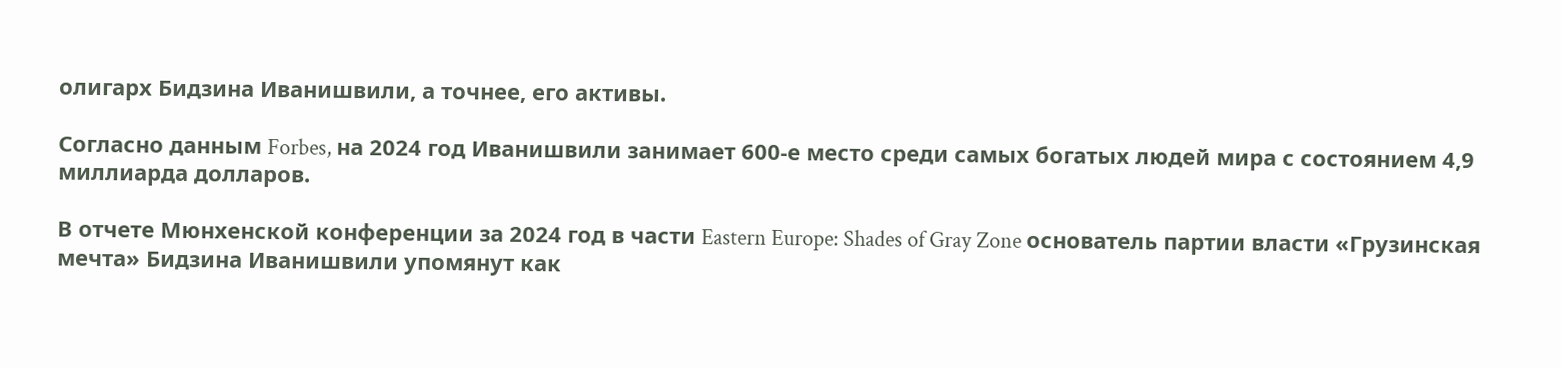олигарх Бидзина Иванишвили, а точнее, его активы.

Согласно данным Forbes, на 2024 год Иванишвили занимает 600-е место среди самых богатых людей мира с состоянием 4,9 миллиарда долларов.

В отчете Мюнхенской конференции за 2024 год в части Eastern Europe: Shades of Gray Zone основатель партии власти «Грузинская мечта» Бидзина Иванишвили упомянут как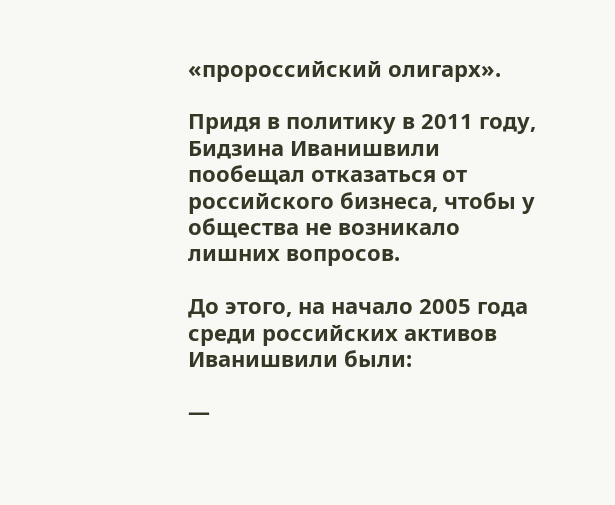«пророссийский олигарх».

Придя в политику в 2011 году, Бидзина Иванишвили пообещал отказаться от российского бизнеса, чтобы у общества не возникало лишних вопросов.

До этого, на начало 2005 года среди российских активов Иванишвили были:

—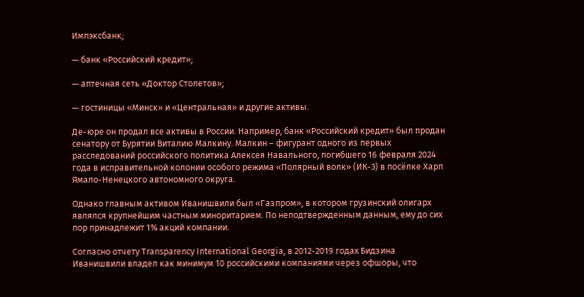Импэксбанк;

— банк «Российский кредит»;

— аптечная сеть «Доктор Столетов»;

— гостиницы «Минск» и «Центральная» и другие активы.

Де-юре он продал все активы в России. Например, банк «Российский кредит» был продан сенатору от Бурятии Виталию Малкину. Малкин – фигурант одного из первых расследований российского политика Алексея Навального, погибшего 16 февраля 2024 года в исправительной колонии особого режима «Полярный волк» (ИК-3) в посёлке Харп Ямало-Ненецкого автономного округа.

Однако главным активом Иванишвили был «Газпром», в котором грузинский олигарх являлся крупнейшим частным миноритарием. По неподтвержденным данным, ему до сих пор принадлежит 1% акций компании.

Согласно отчету Transparency International Georgia, в 2012-2019 годах Бидзина Иванишвили владел как минимум 10 российскими компаниями через офшоры, что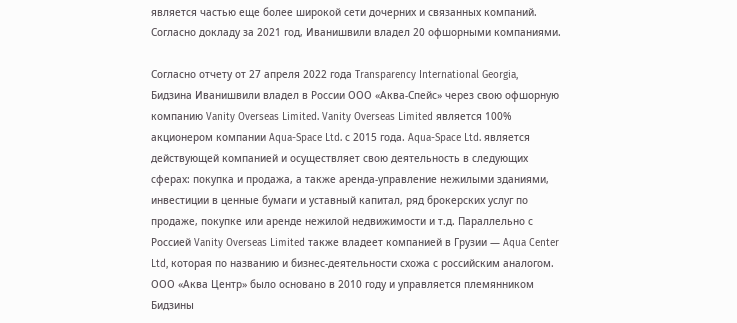является частью еще более широкой сети дочерних и связанных компаний. Согласно докладу за 2021 год, Иванишвили владел 20 офшорными компаниями.

Согласно отчету от 27 апреля 2022 года Transparency International Georgia, Бидзина Иванишвили владел в России ООО «Аква-Спейс» через свою офшорную компанию Vanity Overseas Limited. Vanity Overseas Limited является 100% акционером компании Aqua-Space Ltd. с 2015 года. Aqua-Space Ltd. является действующей компанией и осуществляет свою деятельность в следующих сферах: покупка и продажа, а также аренда-управление нежилыми зданиями, инвестиции в ценные бумаги и уставный капитал, ряд брокерских услуг по продаже, покупке или аренде нежилой недвижимости и т.д. Параллельно с Россией Vanity Overseas Limited также владеет компанией в Грузии — Aqua Center Ltd, которая по названию и бизнес-деятельности схожа с российским аналогом. ООО «Аква Центр» было основано в 2010 году и управляется племянником Бидзины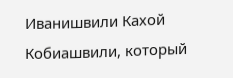Иванишвили Кахой Кобиашвили, который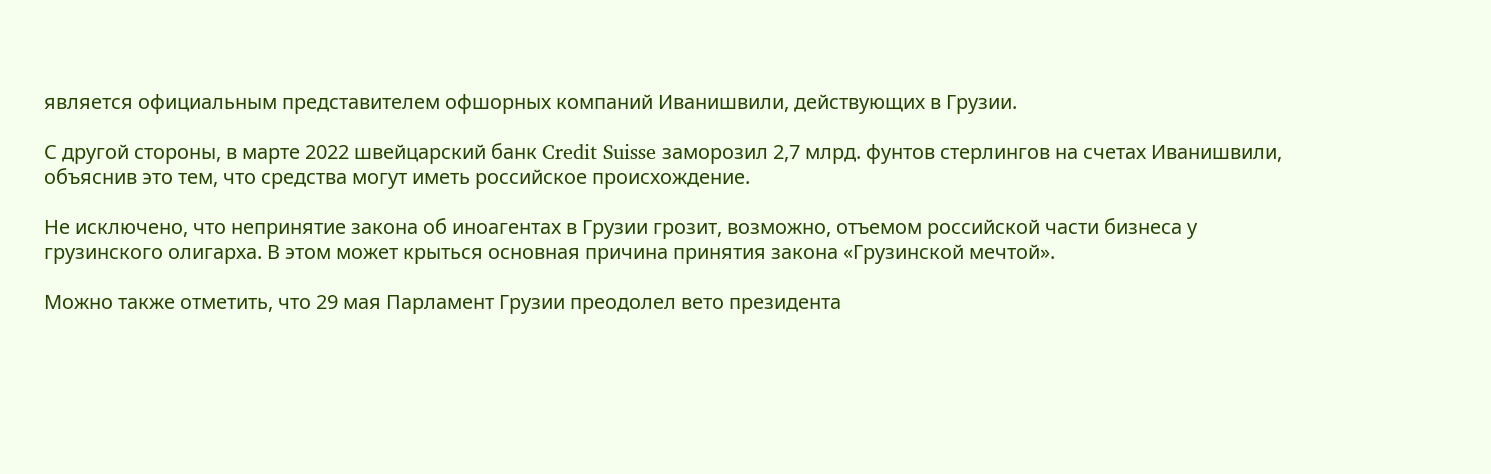является официальным представителем офшорных компаний Иванишвили, действующих в Грузии.

С другой стороны, в марте 2022 швейцарский банк Credit Suisse заморозил 2,7 млрд. фунтов стерлингов на счетах Иванишвили, объяснив это тем, что средства могут иметь российское происхождение.

Не исключено, что непринятие закона об иноагентах в Грузии грозит, возможно, отъемом российской части бизнеса у грузинского олигарха. В этом может крыться основная причина принятия закона «Грузинской мечтой».

Можно также отметить, что 29 мая Парламент Грузии преодолел вето президента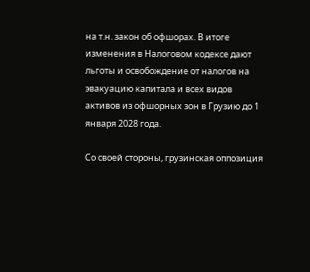на т.н. закон об офшорах. В итоге изменения в Налоговом кодексе дают льготы и освобождение от налогов на эвакуацию капитала и всех видов активов из офшорных зон в Грузию до 1 января 2028 года.

Со своей стороны, грузинская оппозиция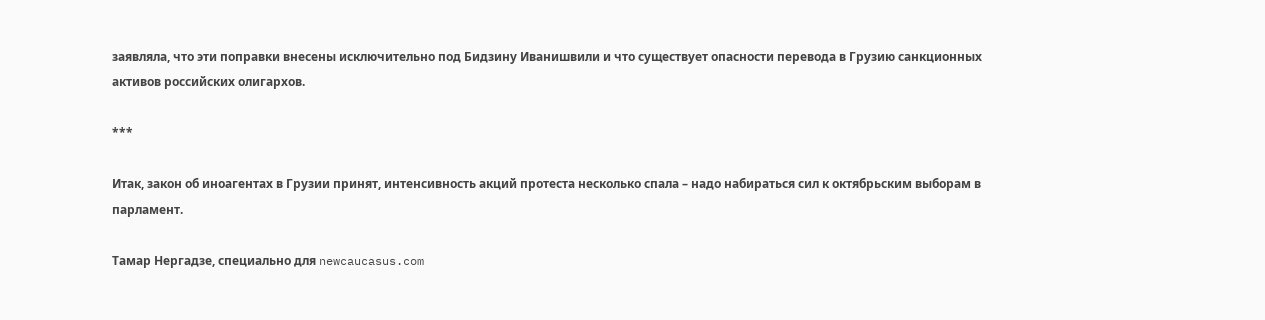заявляла, что эти поправки внесены исключительно под Бидзину Иванишвили и что существует опасности перевода в Грузию санкционных активов российских олигархов.

***

Итак, закон об иноагентах в Грузии принят, интенсивность акций протеста несколько спала – надо набираться сил к октябрьским выборам в парламент.

Тамар Нергадзе, специально для newcaucasus.com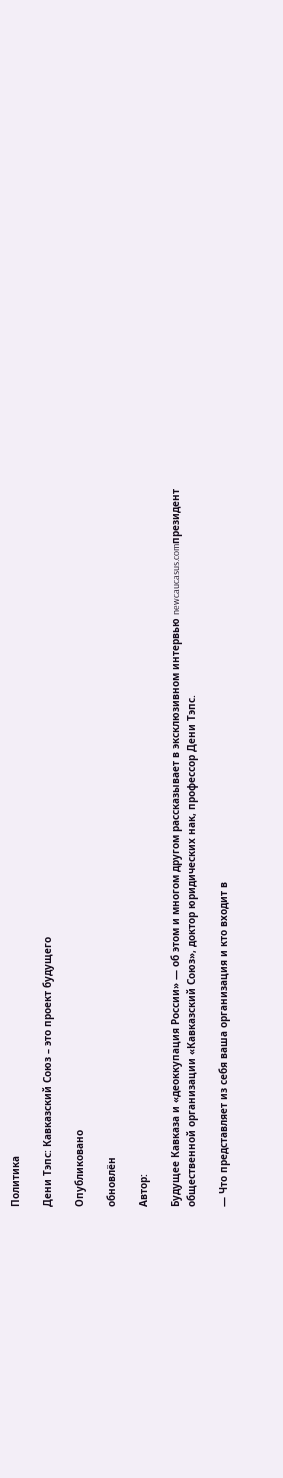Политика

Дени Тэпс: Кавказский Союз – это проект будущего

Опубликовано

обновлён

Автор:

Будущее Кавказа и «деоккупация России» — об этом и многом другом рассказывает в эксклюзивном интервью newcaucasus.comпрезидент общественной организации «Кавказский Союз», доктор юридических нак, профессор Дени Тэпс.

— Что представляет из себя ваша организация и кто входит в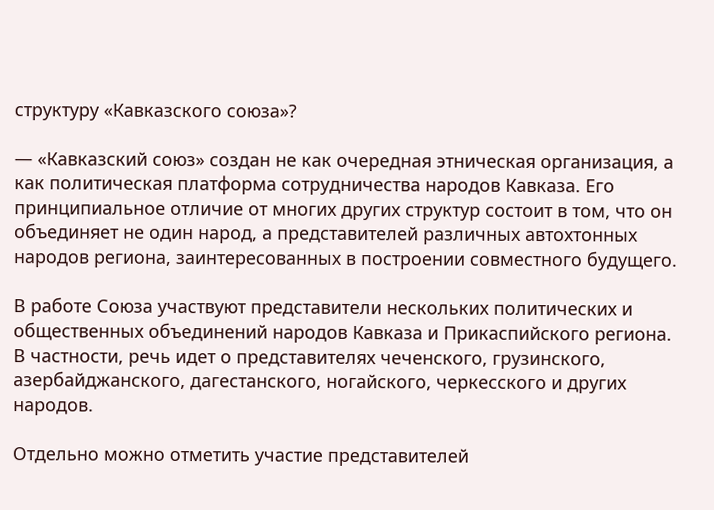структуру «Кавказского союза»?

— «Кавказский союз» создан не как очередная этническая организация, а как политическая платформа сотрудничества народов Кавказа. Его принципиальное отличие от многих других структур состоит в том, что он объединяет не один народ, а представителей различных автохтонных народов региона, заинтересованных в построении совместного будущего.

В работе Союза участвуют представители нескольких политических и общественных объединений народов Кавказа и Прикаспийского региона. В частности, речь идет о представителях чеченского, грузинского, азербайджанского, дагестанского, ногайского, черкесского и других народов.

Отдельно можно отметить участие представителей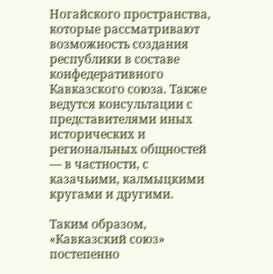Ногайского пространства, которые рассматривают возможность создания республики в составе конфедеративного Кавказского союза. Также ведутся консультации с представителями иных исторических и региональных общностей — в частности, с казачьими, калмыцкими кругами и другими.

Таким образом, «Кавказский союз» постепенно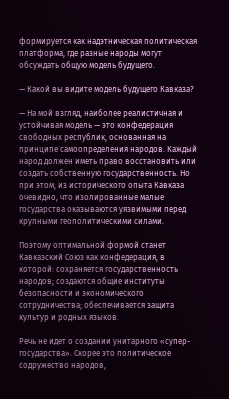формируется как надэтническая политическая платформа, где разные народы могут обсуждать общую модель будущего.

— Какой вы видите модель будущего Кавказа?

— На мой взгляд, наиболее реалистичная и устойчивая модель — это конфедерация свободных республик, основанная на принципе самоопределения народов. Каждый народ должен иметь право восстановить или создать собственную государственность. Но при этом, из исторического опыта Кавказа очевидно, что изолированные малые государства оказываются уязвимыми перед крупными геополитическими силами.

Поэтому оптимальной формой станет Кавказский Союз как конфедерация, в которой: сохраняется государственность народов; создаются общие институты безопасности и экономического сотрудничества; обеспечивается защита культур и родных языков.

Речь не идет о создании унитарного «супер-государства». Скорее это политическое содружество народов,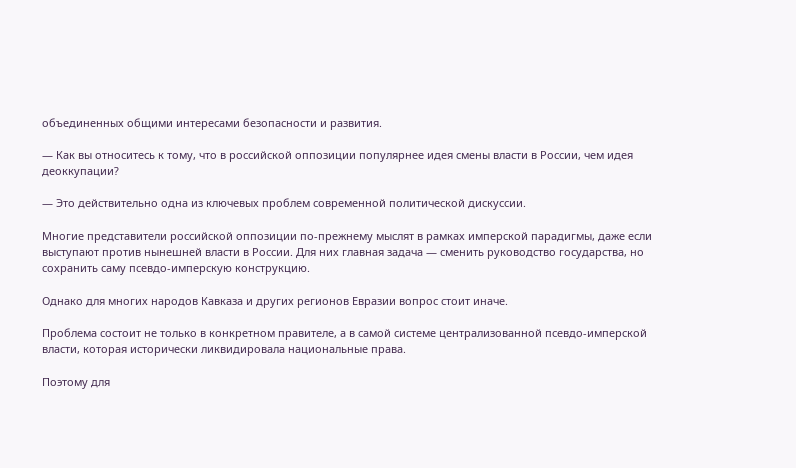объединенных общими интересами безопасности и развития.

— Как вы относитесь к тому, что в российской оппозиции популярнее идея смены власти в России, чем идея деоккупации?

— Это действительно одна из ключевых проблем современной политической дискуссии.

Многие представители российской оппозиции по-прежнему мыслят в рамках имперской парадигмы, даже если выступают против нынешней власти в России. Для них главная задача — сменить руководство государства, но сохранить саму псевдо-имперскую конструкцию.

Однако для многих народов Кавказа и других регионов Евразии вопрос стоит иначе.

Проблема состоит не только в конкретном правителе, а в самой системе централизованной псевдо-имперской власти, которая исторически ликвидировала национальные права.

Поэтому для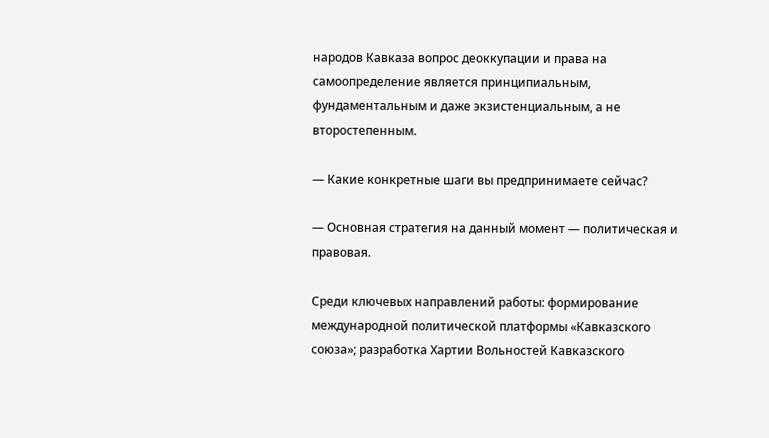народов Кавказа вопрос деоккупации и права на самоопределение является принципиальным, фундаментальным и даже экзистенциальным, а не второстепенным.

— Какие конкретные шаги вы предпринимаете сейчас?

— Основная стратегия на данный момент — политическая и правовая.

Среди ключевых направлений работы: формирование международной политической платформы «Кавказского союза»; разработка Хартии Вольностей Кавказского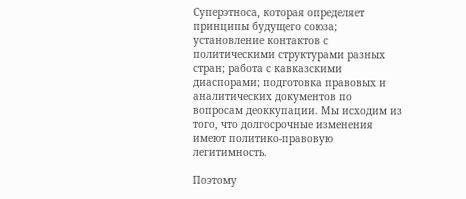Суперэтноса, которая определяет принципы будущего союза; установление контактов с политическими структурами разных стран; работа с кавказскими диаспорами; подготовка правовых и аналитических документов по вопросам деоккупации. Мы исходим из того, что долгосрочные изменения имеют политико-правовую легитимность.

Поэтому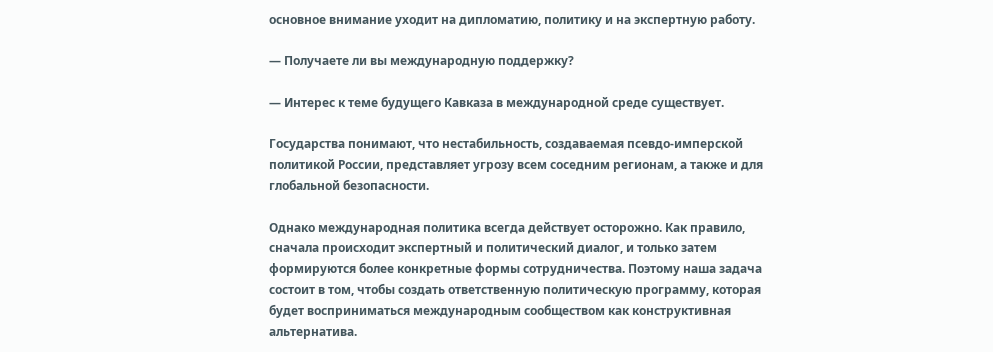основное внимание уходит на дипломатию, политику и на экспертную работу.

— Получаете ли вы международную поддержку?

— Интерес к теме будущего Кавказа в международной среде существует.

Государства понимают, что нестабильность, создаваемая псевдо-имперской политикой России, представляет угрозу всем соседним регионам, а также и для глобальной безопасности.

Однако международная политика всегда действует осторожно. Как правило, сначала происходит экспертный и политический диалог, и только затем формируются более конкретные формы сотрудничества. Поэтому наша задача состоит в том, чтобы создать ответственную политическую программу, которая будет восприниматься международным сообществом как конструктивная альтернатива.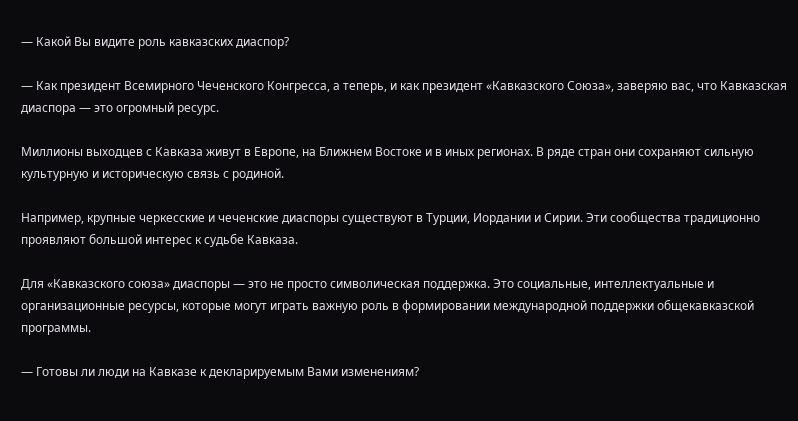— Какой Вы видите роль кавказских диаспор?

— Как президент Всемирного Чеченского Конгресса, а теперь, и как президент «Кавказского Союза», заверяю вас, что Кавказская диаспора — это огромный ресурс.

Миллионы выходцев с Кавказа живут в Европе, на Ближнем Востоке и в иных регионах. В ряде стран они сохраняют сильную культурную и историческую связь с родиной.

Например, крупные черкесские и чеченские диаспоры существуют в Турции, Иордании и Сирии. Эти сообщества традиционно проявляют большой интерес к судьбе Кавказа.

Для «Кавказского союза» диаспоры — это не просто символическая поддержка. Это социальные, интеллектуальные и организационные ресурсы, которые могут играть важную роль в формировании международной поддержки общекавказской программы.

— Готовы ли люди на Кавказе к декларируемым Вами изменениям?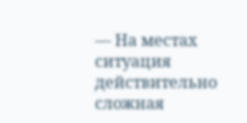— На местах ситуация действительно сложная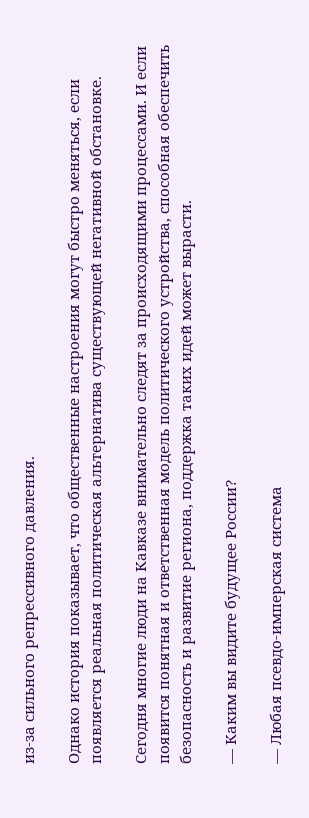из-за сильного репрессивного давления.

Однако история показывает, что общественные настроения могут быстро меняться, если появляется реальная политическая альтернатива существующей негативной обстановке.

Сегодня многие люди на Кавказе внимательно следят за происходящими процессами. И если появится понятная и ответственная модель политического устройства, способная обеспечить безопасность и развитие региона, поддержка таких идей может вырасти.

— Каким вы видите будущее России?

— Любая псевдо-имперская система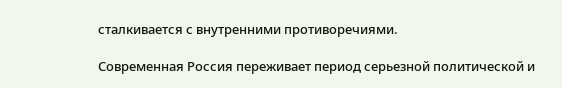сталкивается с внутренними противоречиями.

Современная Россия переживает период серьезной политической и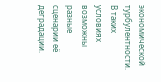экономической турбулентности. В таких условиях возможны разные сценарии её деградации.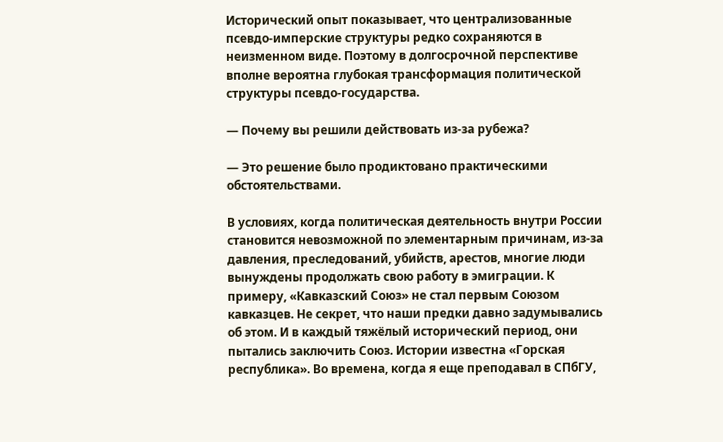Исторический опыт показывает, что централизованные псевдо-имперские структуры редко сохраняются в неизменном виде. Поэтому в долгосрочной перспективе вполне вероятна глубокая трансформация политической структуры псевдо-государства.

— Почему вы решили действовать из-за рубежа?

— Это решение было продиктовано практическими обстоятельствами.

В условиях, когда политическая деятельность внутри России становится невозможной по элементарным причинам, из-за давления, преследований, убийств, арестов, многие люди вынуждены продолжать свою работу в эмиграции. К примеру, «Кавказский Союз» не стал первым Союзом кавказцев. Не секрет, что наши предки давно задумывались об этом. И в каждый тяжёлый исторический период, они пытались заключить Союз. Истории известна «Горская республика». Во времена, когда я еще преподавал в СПбГУ,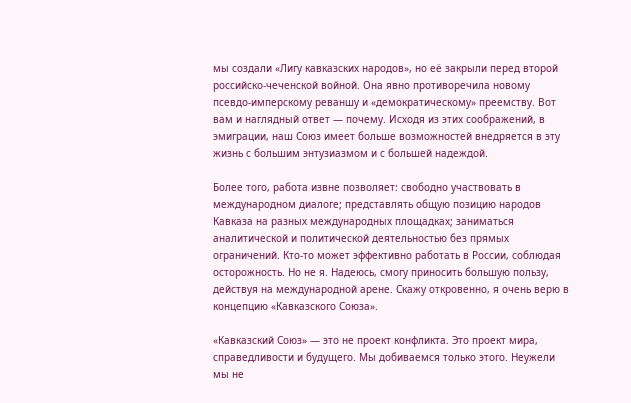мы создали «Лигу кавказских народов», но её закрыли перед второй российско-чеченской войной. Она явно противоречила новому псевдо-имперскому реваншу и «демократическому» преемству. Вот вам и наглядный ответ — почему. Исходя из этих соображений, в эмиграции, наш Союз имеет больше возможностей внедряется в эту жизнь с большим энтузиазмом и с большей надеждой.

Более того, работа извне позволяет: свободно участвовать в международном диалоге; представлять общую позицию народов Кавказа на разных международных площадках; заниматься аналитической и политической деятельностью без прямых ограничений. Кто-то может эффективно работать в России, соблюдая осторожность. Но не я. Надеюсь, смогу приносить большую пользу, действуя на международной арене. Скажу откровенно, я очень верю в концепцию «Кавказского Союза».

«Кавказский Союз» — это не проект конфликта. Это проект мира, справедливости и будущего. Мы добиваемся только этого. Неужели мы не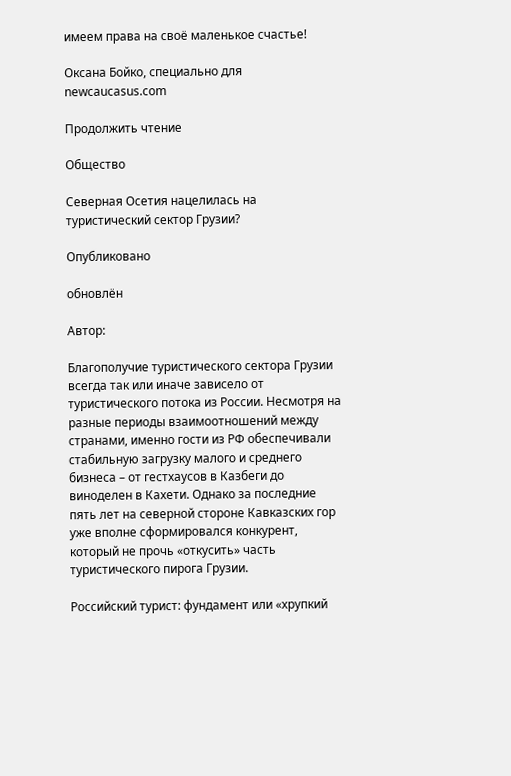имеем права на своё маленькое счастье!

Оксана Бойко, специально для newcaucasus.com

Продолжить чтение

Общество

Северная Осетия нацелилась на туристический сектор Грузии?

Опубликовано

обновлён

Автор:

Благополучие туристического сектора Грузии всегда так или иначе зависело от туристического потока из России. Несмотря на разные периоды взаимоотношений между странами, именно гости из РФ обеспечивали стабильную загрузку малого и среднего бизнеса – от гестхаусов в Казбеги до виноделен в Кахети. Однако за последние пять лет на северной стороне Кавказских гор уже вполне сформировался конкурент, который не прочь «откусить» часть туристического пирога Грузии.

Российский турист: фундамент или «хрупкий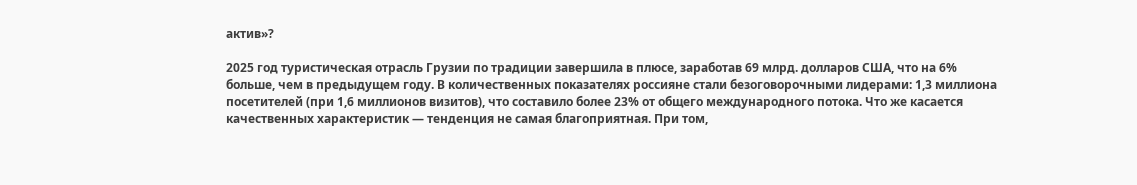актив»?

2025 год туристическая отрасль Грузии по традиции завершила в плюсе, заработав 69 млрд. долларов США, что на 6% больше, чем в предыдущем году. В количественных показателях россияне стали безоговорочными лидерами: 1,3 миллиона посетителей (при 1,6 миллионов визитов), что составило более 23% от общего международного потока. Что же касается качественных характеристик — тенденция не самая благоприятная. При том,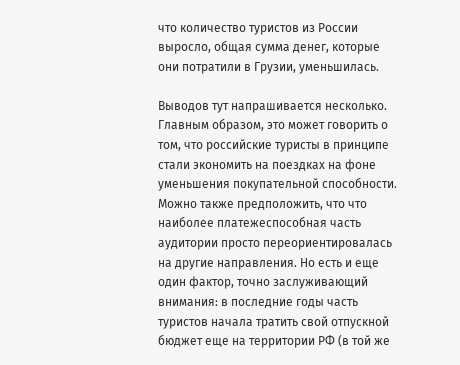что количество туристов из России выросло, общая сумма денег, которые они потратили в Грузии, уменьшилась.

Выводов тут напрашивается несколько. Главным образом, это может говорить о том, что российские туристы в принципе стали экономить на поездках на фоне уменьшения покупательной способности. Можно также предположить, что что наиболее платежеспособная часть аудитории просто переориентировалась на другие направления. Но есть и еще один фактор, точно заслуживающий внимания: в последние годы часть туристов начала тратить свой отпускной бюджет еще на территории РФ (в той же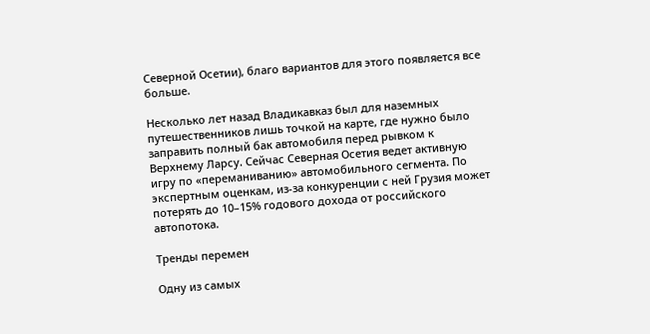Северной Осетии), благо вариантов для этого появляется все больше.

Несколько лет назад Владикавказ был для наземных путешественников лишь точкой на карте, где нужно было заправить полный бак автомобиля перед рывком к Верхнему Ларсу. Сейчас Северная Осетия ведет активную игру по «переманиванию» автомобильного сегмента. По экспертным оценкам, из-за конкуренции с ней Грузия может потерять до 10–15% годового дохода от российского автопотока.

Тренды перемен

Одну из самых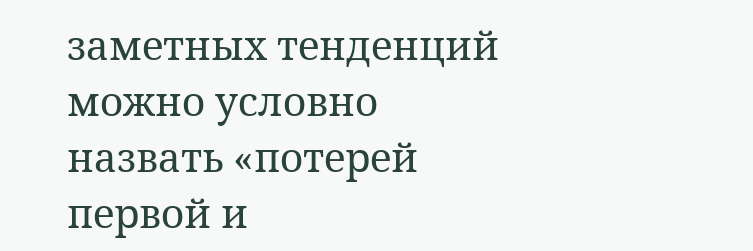заметных тенденций можно условно назвать «потерей первой и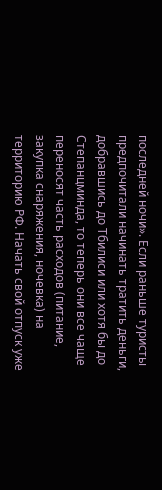последней ночи». Если раньше туристы предпочитали начинать тратить деньги, добравшись до Тбилиси или хотя бы до Степанцминда, то теперь они все чаще переносят часть расходов (питание, закупка снаряжения, ночевка) на территорию РФ. Начать свой отпуск уже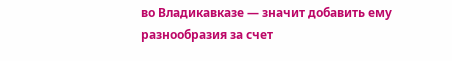во Владикавказе — значит добавить ему разнообразия за счет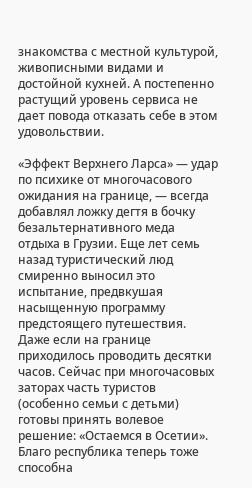знакомства с местной культурой, живописными видами и достойной кухней. А постепенно растущий уровень сервиса не дает повода отказать себе в этом удовольствии.

«Эффект Верхнего Ларса» — удар по психике от многочасового ожидания на границе, — всегда добавлял ложку дегтя в бочку безальтернативного меда отдыха в Грузии. Еще лет семь назад туристический люд смиренно выносил это испытание, предвкушая насыщенную программу предстоящего путешествия. Даже если на границе приходилось проводить десятки часов. Сейчас при многочасовых заторах часть туристов (особенно семьи с детьми) готовы принять волевое решение: «Остаемся в Осетии». Благо республика теперь тоже способна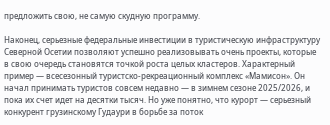предложить свою, не самую скудную программу.

Наконец, серьезные федеральные инвестиции в туристическую инфраструктуру Северной Осетии позволяют успешно реализовывать очень проекты, которые в свою очередь становятся точкой роста целых кластеров. Характерный пример — всесезонный туристско-рекреационный комплекс «Мамисон». Он начал принимать туристов совсем недавно — в зимнем сезоне 2025/2026, и пока их счет идет на десятки тысяч. Но уже понятно, что курорт — серьезный конкурент грузинскому Гудаури в борьбе за поток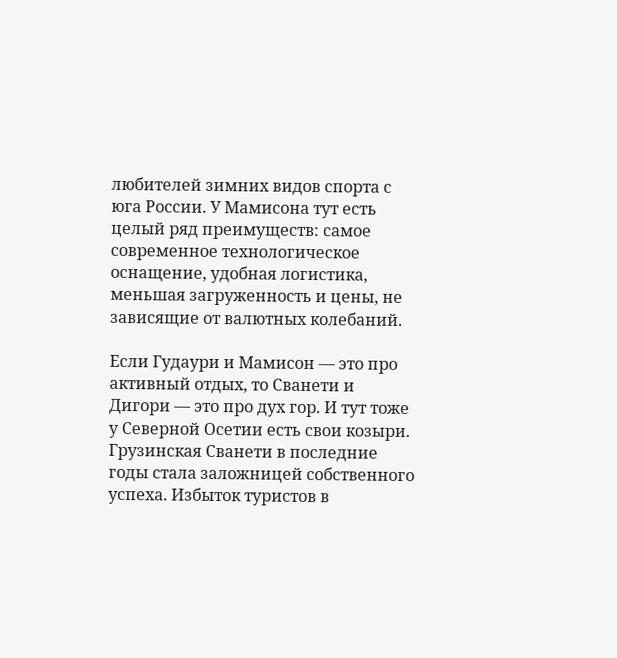любителей зимних видов спорта с юга России. У Мамисона тут есть целый ряд преимуществ: самое современное технологическое оснащение, удобная логистика, меньшая загруженность и цены, не зависящие от валютных колебаний.

Если Гудаури и Мамисон — это про активный отдых, то Сванети и Дигори — это про дух гор. И тут тоже у Северной Осетии есть свои козыри. Грузинская Сванети в последние годы стала заложницей собственного успеха. Избыток туристов в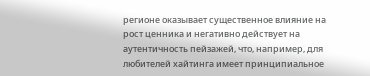регионе оказывает существенное влияние на рост ценника и негативно действует на аутентичность пейзажей, что, например, для любителей хайтинга имеет принципиальное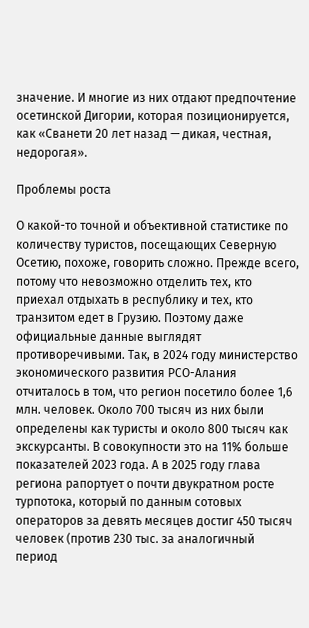значение. И многие из них отдают предпочтение осетинской Дигории, которая позиционируется, как «Сванети 20 лет назад — дикая, честная, недорогая».

Проблемы роста

О какой-то точной и объективной статистике по количеству туристов, посещающих Северную Осетию, похоже, говорить сложно. Прежде всего, потому что невозможно отделить тех, кто приехал отдыхать в республику и тех, кто транзитом едет в Грузию. Поэтому даже официальные данные выглядят противоречивыми. Так, в 2024 году министерство экономического развития РСО-Алания отчиталось в том, что регион посетило более 1,6 млн. человек. Около 700 тысяч из них были определены как туристы и около 800 тысяч как экскурсанты. В совокупности это на 11% больше показателей 2023 года. А в 2025 году глава региона рапортует о почти двукратном росте турпотока, который по данным сотовых операторов за девять месяцев достиг 450 тысяч человек (против 230 тыс. за аналогичный период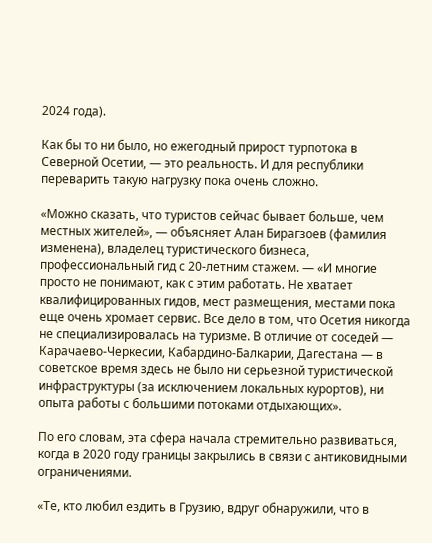2024 года).

Как бы то ни было, но ежегодный прирост турпотока в Северной Осетии, — это реальность. И для республики переварить такую нагрузку пока очень сложно.

«Можно сказать, что туристов сейчас бывает больше, чем местных жителей», — объясняет Алан Бирагзоев (фамилия изменена), владелец туристического бизнеса, профессиональный гид с 20-летним стажем. — «И многие просто не понимают, как с этим работать. Не хватает квалифицированных гидов, мест размещения, местами пока еще очень хромает сервис. Все дело в том, что Осетия никогда не специализировалась на туризме. В отличие от соседей — Карачаево-Черкесии, Кабардино-Балкарии, Дагестана — в советское время здесь не было ни серьезной туристической инфраструктуры (за исключением локальных курортов), ни опыта работы с большими потоками отдыхающих».

По его словам, эта сфера начала стремительно развиваться, когда в 2020 году границы закрылись в связи с антиковидными ограничениями.

«Те, кто любил ездить в Грузию, вдруг обнаружили, что в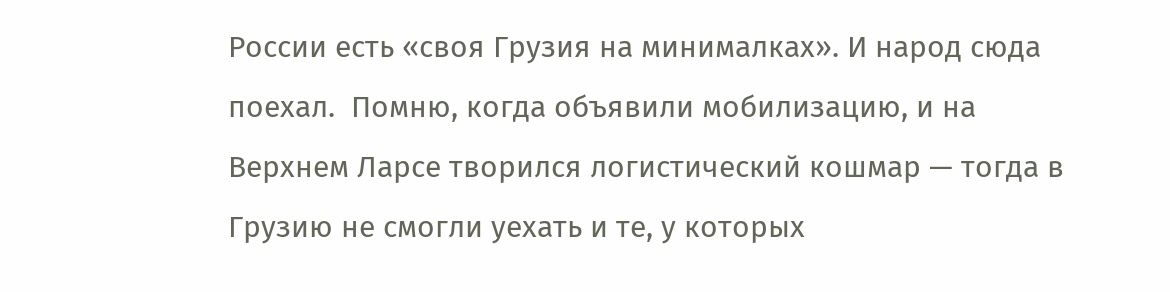России есть «своя Грузия на минималках». И народ сюда поехал.  Помню, когда объявили мобилизацию, и на Верхнем Ларсе творился логистический кошмар — тогда в Грузию не смогли уехать и те, у которых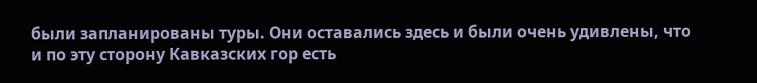были запланированы туры. Они оставались здесь и были очень удивлены, что и по эту сторону Кавказских гор есть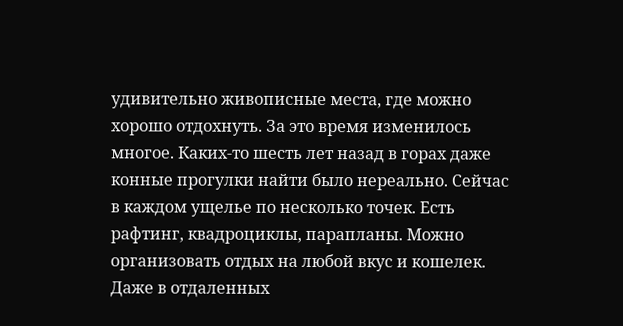удивительно живописные места, где можно хорошо отдохнуть. За это время изменилось многое. Каких-то шесть лет назад в горах даже конные прогулки найти было нереально. Сейчас в каждом ущелье по несколько точек. Есть рафтинг, квадроциклы, парапланы. Можно организовать отдых на любой вкус и кошелек. Даже в отдаленных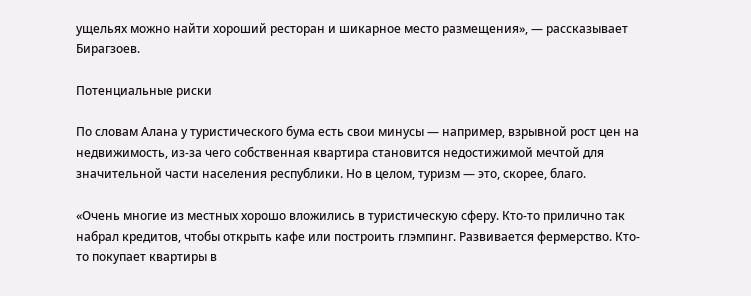ущельях можно найти хороший ресторан и шикарное место размещения», — рассказывает Бирагзоев.

Потенциальные риски

По словам Алана у туристического бума есть свои минусы — например, взрывной рост цен на недвижимость, из-за чего собственная квартира становится недостижимой мечтой для значительной части населения республики. Но в целом, туризм — это, скорее, благо.

«Очень многие из местных хорошо вложились в туристическую сферу. Кто-то прилично так набрал кредитов, чтобы открыть кафе или построить глэмпинг. Развивается фермерство. Кто-то покупает квартиры в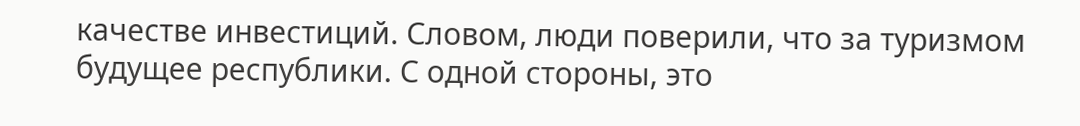качестве инвестиций. Словом, люди поверили, что за туризмом будущее республики. С одной стороны, это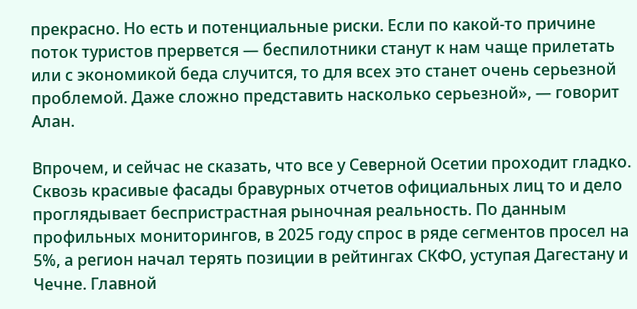прекрасно. Но есть и потенциальные риски. Если по какой-то причине поток туристов прервется — беспилотники станут к нам чаще прилетать или с экономикой беда случится, то для всех это станет очень серьезной проблемой. Даже сложно представить насколько серьезной», — говорит Алан.

Впрочем, и сейчас не сказать, что все у Северной Осетии проходит гладко. Сквозь красивые фасады бравурных отчетов официальных лиц то и дело проглядывает беспристрастная рыночная реальность. По данным профильных мониторингов, в 2025 году спрос в ряде сегментов просел на 5%, а регион начал терять позиции в рейтингах СКФО, уступая Дагестану и Чечне. Главной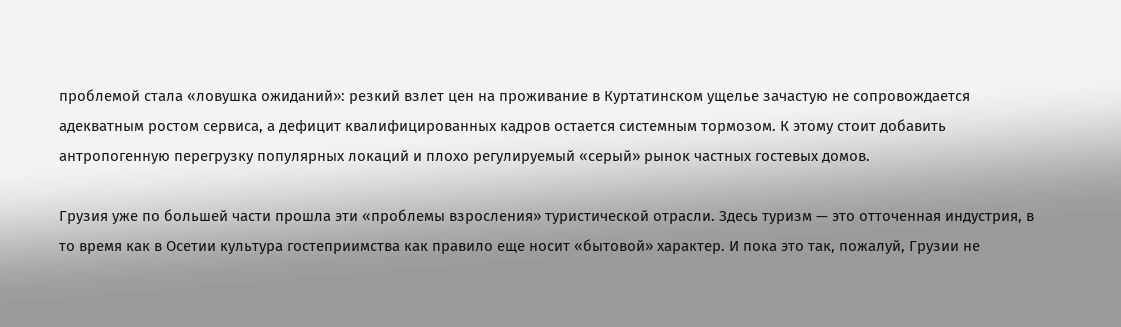проблемой стала «ловушка ожиданий»: резкий взлет цен на проживание в Куртатинском ущелье зачастую не сопровождается адекватным ростом сервиса, а дефицит квалифицированных кадров остается системным тормозом. К этому стоит добавить антропогенную перегрузку популярных локаций и плохо регулируемый «серый» рынок частных гостевых домов.

Грузия уже по большей части прошла эти «проблемы взросления» туристической отрасли. Здесь туризм — это отточенная индустрия, в то время как в Осетии культура гостеприимства как правило еще носит «бытовой» характер. И пока это так, пожалуй, Грузии не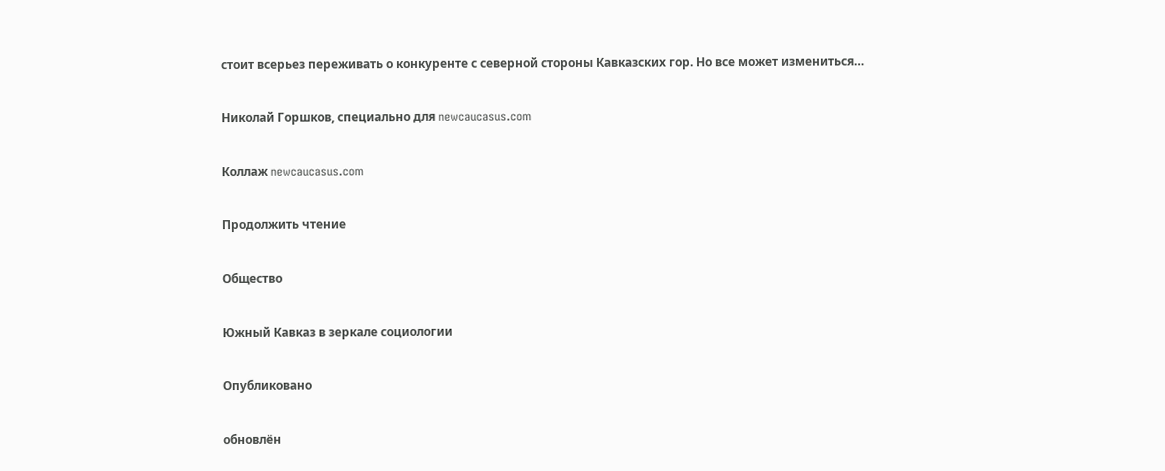стоит всерьез переживать о конкуренте с северной стороны Кавказских гор. Но все может измениться…

Николай Горшков, специально для newcaucasus.com

Коллаж newcaucasus.com

Продолжить чтение

Общество

Южный Кавказ в зеркале социологии

Опубликовано

обновлён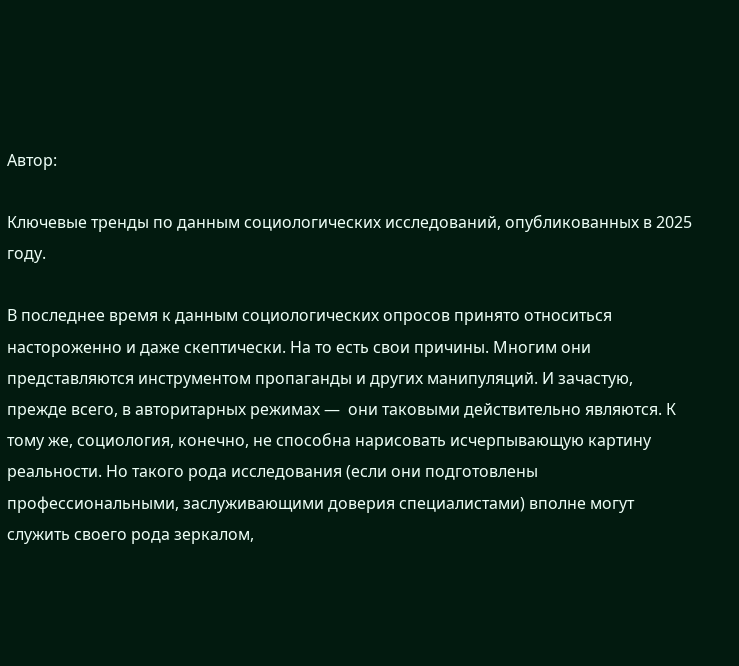Автор:

Ключевые тренды по данным социологических исследований, опубликованных в 2025 году.

В последнее время к данным социологических опросов принято относиться настороженно и даже скептически. На то есть свои причины. Многим они представляются инструментом пропаганды и других манипуляций. И зачастую, прежде всего, в авторитарных режимах —  они таковыми действительно являются. К тому же, социология, конечно, не способна нарисовать исчерпывающую картину реальности. Но такого рода исследования (если они подготовлены профессиональными, заслуживающими доверия специалистами) вполне могут служить своего рода зеркалом,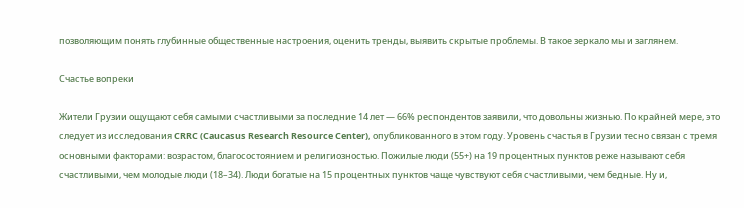позволяющим понять глубинные общественные настроения, оценить тренды, выявить скрытые проблемы. В такое зеркало мы и заглянем.

Счастье вопреки

Жители Грузии ощущают себя самыми счастливыми за последние 14 лет — 66% респондентов заявили, что довольны жизнью. По крайней мере, это следует из исследования CRRC (Caucasus Research Resource Center), опубликованного в этом году. Уровень счастья в Грузии тесно связан с тремя основными факторами: возрастом, благосостоянием и религиозностью. Пожилые люди (55+) на 19 процентных пунктов реже называют себя счастливыми, чем молодые люди (18–34). Люди богатые на 15 процентных пунктов чаще чувствуют себя счастливыми, чем бедные. Ну и,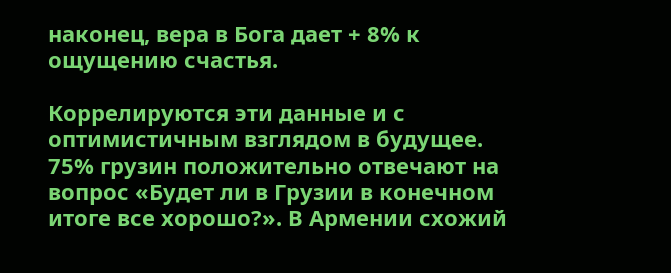наконец, вера в Бога дает + 8% к ощущению счастья.

Коррелируются эти данные и с оптимистичным взглядом в будущее. 75% грузин положительно отвечают на вопрос «Будет ли в Грузии в конечном итоге все хорошо?». В Армении схожий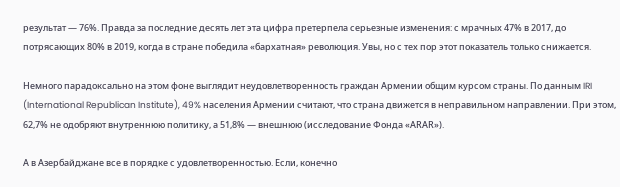результат — 76%. Правда за последние десять лет эта цифра претерпела серьезные изменения: с мрачных 47% в 2017, до потрясающих 80% в 2019, когда в стране победила «бархатная» революция. Увы, но с тех пор этот показатель только снижается.

Немного парадоксально на этом фоне выглядит неудовлетворенность граждан Армении общим курсом страны. По данным IRI (International Republican Institute), 49% населения Армении считают, что страна движется в неправильном направлении. При этом, 62,7% не одобряют внутреннюю политику, а 51,8% — внешнюю (исследование Фонда «АRАR»).

А в Азербайджане все в порядке с удовлетворенностью. Если, конечно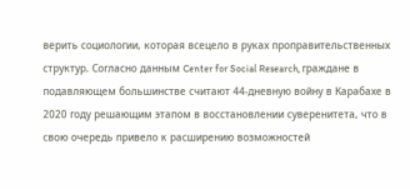верить социологии, которая всецело в руках проправительственных структур. Согласно данным Center for Social Research, граждане в подавляющем большинстве считают 44-дневную войну в Карабахе в 2020 году решающим этапом в восстановлении суверенитета, что в свою очередь привело к расширению возможностей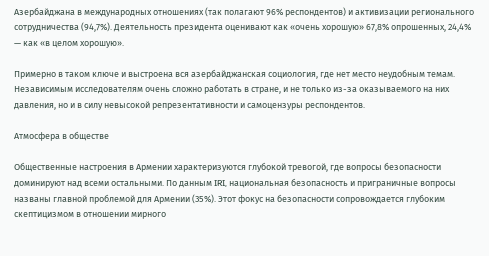Азербайджана в международных отношениях (так полагают 96% респондентов) и активизации регионального сотрудничества (94,7%). Деятельность президента оценивают как «очень хорошую» 67,8% опрошенных, 24,4% — как «в целом хорошую».

Примерно в таком ключе и выстроена вся азербайджанская социология, где нет место неудобным темам. Независимым исследователям очень сложно работать в стране, и не только из-за оказываемого на них давления, но и в силу невысокой репрезентативности и самоцензуры респондентов.

Атмосфера в обществе

Общественные настроения в Армении характеризуются глубокой тревогой, где вопросы безопасности доминируют над всеми остальными. По данным IRI, национальная безопасность и приграничные вопросы названы главной проблемой для Армении (35%). Этот фокус на безопасности сопровождается глубоким скептицизмом в отношении мирного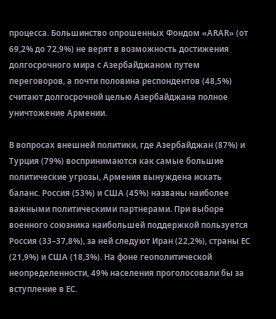процесса. Большинство опрошенных Фондом «АRАR» (от 69,2% до 72,9%) не верят в возможность достижения долгосрочного мира с Азербайджаном путем переговоров, а почти половина респондентов (48,5%) считают долгосрочной целью Азербайджана полное уничтожение Армении.

В вопросах внешней политики, где Азербайджан (87%) и Турция (79%) воспринимаются как самые большие политические угрозы, Армения вынуждена искать баланс. Россия (53%) и США (45%) названы наиболее важными политическими партнерами. При выборе военного союзника наибольшей поддержкой пользуется Россия (33–37,8%), за ней следуют Иран (22,2%), страны ЕС (21,9%) и США (18,3%). На фоне геополитической неопределенности, 49% населения проголосовали бы за вступление в ЕС.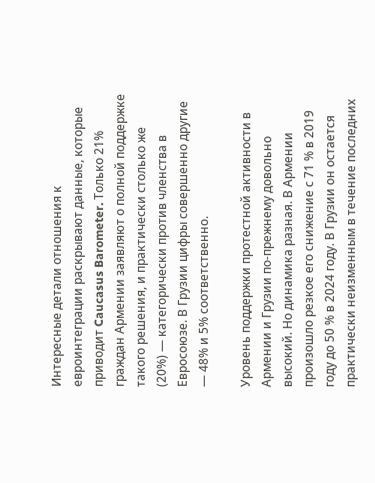Интересные детали отношения к евроинтеграции раскрывают данные, которые приводит Caucasus Barometer. Только 21% граждан Армении заявляют о полной поддержке такого решения, и практически столько же (20%) — категорически против членства в Евросоюзе. В Грузии цифры совершенно другие — 48% и 5% соответственно.

Уровень поддержки протестной активности в Армении и Грузии по-прежнему довольно высокий. Но динамика разная. В Армении произошло резкое его снижение с 71 % в 2019 году до 50 % в 2024 году. В Грузии он остается практически неизменным в течение последних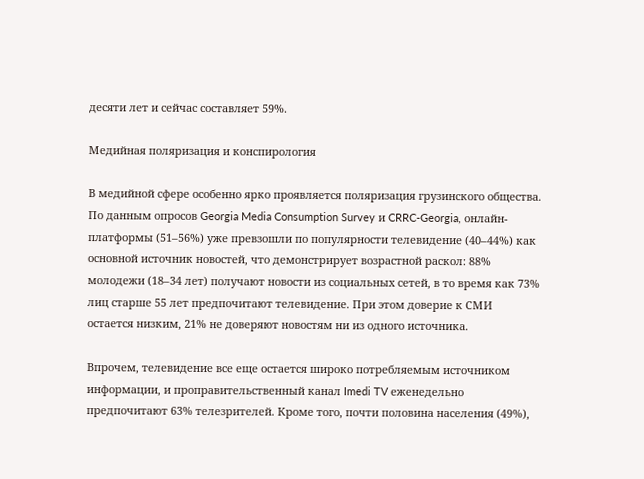десяти лет и сейчас составляет 59%.

Медийная поляризация и конспирология

В медийной сфере особенно ярко проявляется поляризация грузинского общества. По данным опросов Georgia Media Consumption Survey и CRRC-Georgia, онлайн-платформы (51–56%) уже превзошли по популярности телевидение (40–44%) как основной источник новостей, что демонстрирует возрастной раскол: 88% молодежи (18–34 лет) получают новости из социальных сетей, в то время как 73% лиц старше 55 лет предпочитают телевидение. При этом доверие к СМИ остается низким, 21% не доверяют новостям ни из одного источника.

Впрочем, телевидение все еще остается широко потребляемым источником информации, и проправительственный канал Imedi TV еженедельно предпочитают 63% телезрителей. Кроме того, почти половина населения (49%),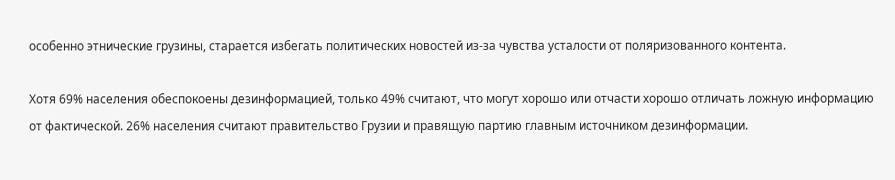особенно этнические грузины, старается избегать политических новостей из-за чувства усталости от поляризованного контента.

Хотя 69% населения обеспокоены дезинформацией, только 49% считают, что могут хорошо или отчасти хорошо отличать ложную информацию от фактической. 26% населения считают правительство Грузии и правящую партию главным источником дезинформации.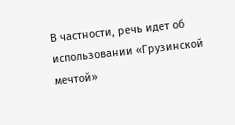В частности, речь идет об использовании «Грузинской мечтой»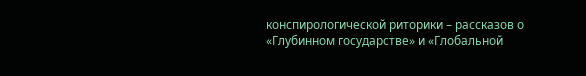конспирологической риторики – рассказов о «Глубинном государстве» и «Глобальной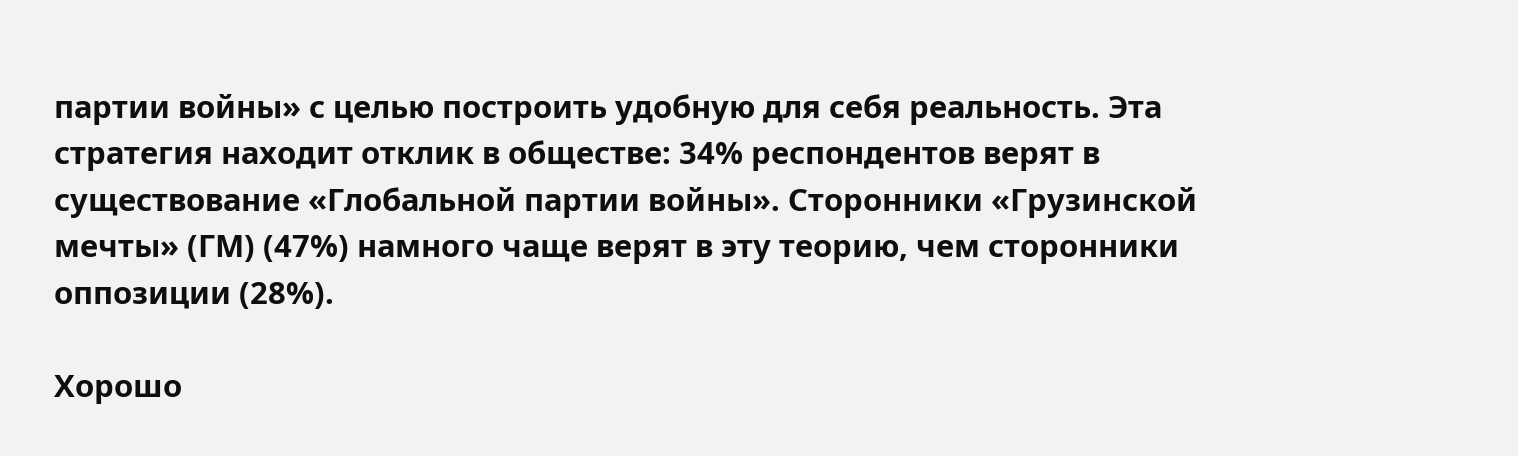партии войны» с целью построить удобную для себя реальность. Эта стратегия находит отклик в обществе: 34% респондентов верят в существование «Глобальной партии войны». Сторонники «Грузинской мечты» (ГМ) (47%) намного чаще верят в эту теорию, чем сторонники оппозиции (28%).

Хорошо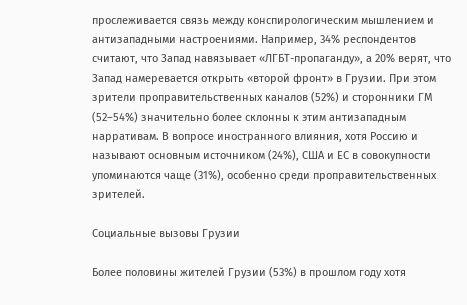прослеживается связь между конспирологическим мышлением и антизападными настроениями. Например, 34% респондентов считают, что Запад навязывает «ЛГБТ-пропаганду», а 20% верят, что Запад намеревается открыть «второй фронт» в Грузии. При этом зрители проправительственных каналов (52%) и сторонники ГМ (52–54%) значительно более склонны к этим антизападным нарративам. В вопросе иностранного влияния, хотя Россию и называют основным источником (24%), США и ЕС в совокупности упоминаются чаще (31%), особенно среди проправительственных зрителей.

Социальные вызовы Грузии

Более половины жителей Грузии (53%) в прошлом году хотя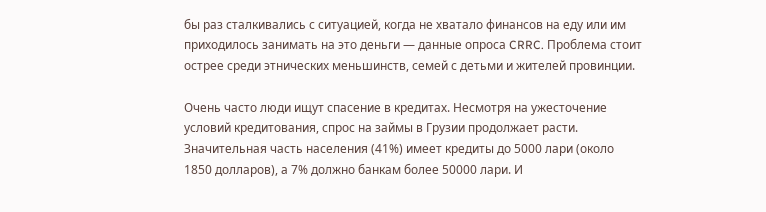бы раз сталкивались с ситуацией, когда не хватало финансов на еду или им приходилось занимать на это деньги — данные опроса CRRC. Проблема стоит острее среди этнических меньшинств, семей с детьми и жителей провинции.

Очень часто люди ищут спасение в кредитах. Несмотря на ужесточение условий кредитования, спрос на займы в Грузии продолжает расти. Значительная часть населения (41%) имеет кредиты до 5000 лари (около 1850 долларов), а 7% должно банкам более 50000 лари. И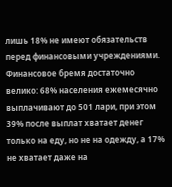лишь 18% не имеют обязательств перед финансовыми учреждениями. Финансовое бремя достаточно велико: 68% населения ежемесячно выплачивают до 501 лари, при этом 39% после выплат хватает денег только на еду, но не на одежду, а 17% не хватает даже на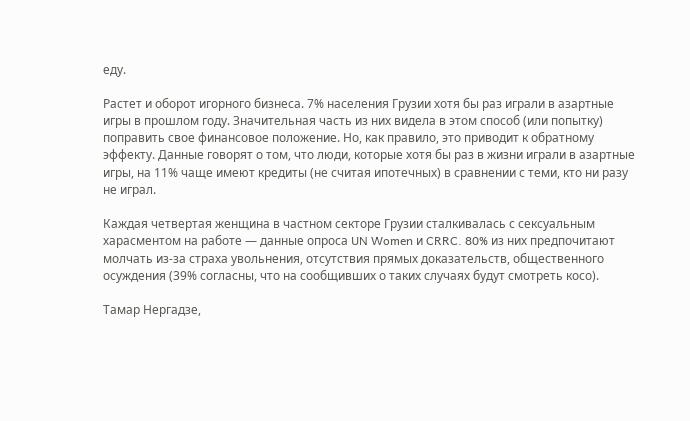еду.

Растет и оборот игорного бизнеса. 7% населения Грузии хотя бы раз играли в азартные игры в прошлом году. Значительная часть из них видела в этом способ (или попытку) поправить свое финансовое положение. Но, как правило, это приводит к обратному эффекту. Данные говорят о том, что люди, которые хотя бы раз в жизни играли в азартные игры, на 11% чаще имеют кредиты (не считая ипотечных) в сравнении с теми, кто ни разу не играл.

Каждая четвертая женщина в частном секторе Грузии сталкивалась с сексуальным харасментом на работе — данные опроса UN Women и CRRC. 80% из них предпочитают молчать из-за страха увольнения, отсутствия прямых доказательств, общественного осуждения (39% согласны, что на сообщивших о таких случаях будут смотреть косо).

Тамар Нергадзе,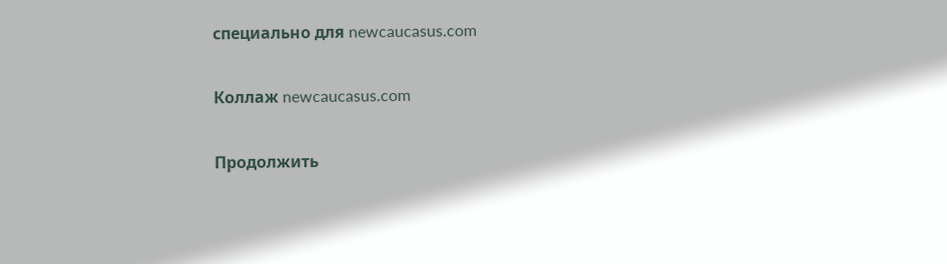специально для newcaucasus.com

Коллаж newcaucasus.com

Продолжить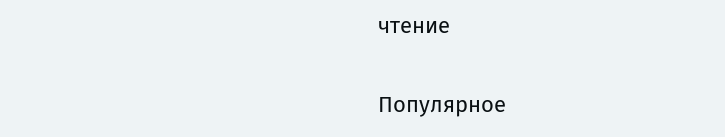чтение

Популярное